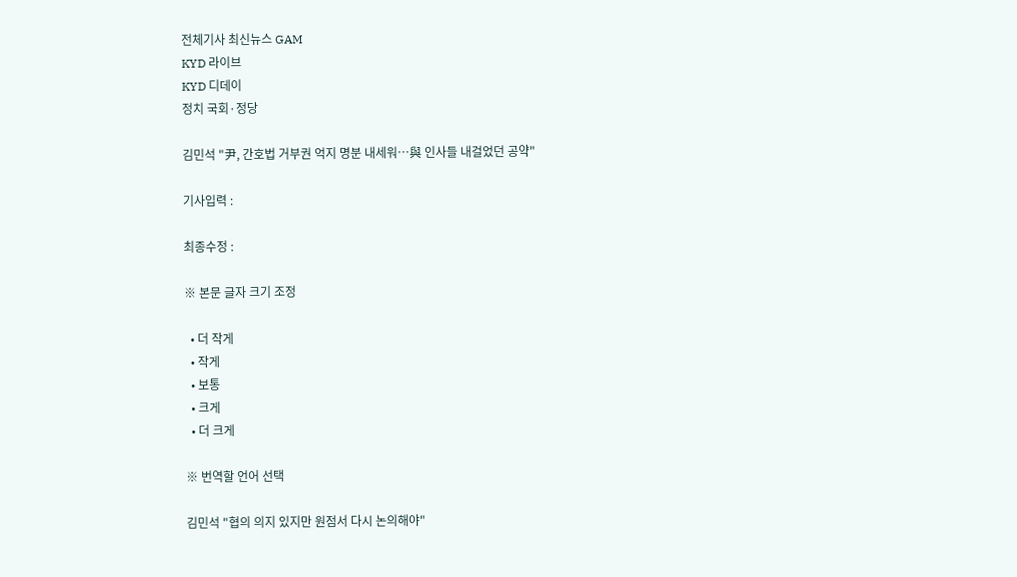전체기사 최신뉴스 GAM
KYD 라이브
KYD 디데이
정치 국회·정당

김민석 "尹, 간호법 거부권 억지 명분 내세워…與 인사들 내걸었던 공약"

기사입력 :

최종수정 :

※ 본문 글자 크기 조정

  • 더 작게
  • 작게
  • 보통
  • 크게
  • 더 크게

※ 번역할 언어 선택

김민석 "협의 의지 있지만 원점서 다시 논의해야"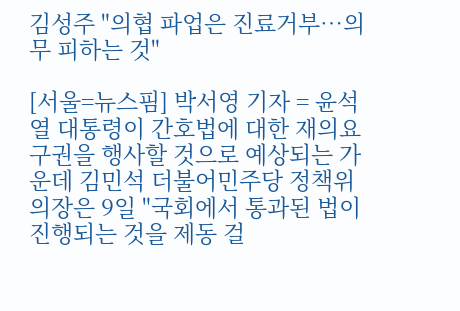김성주 "의협 파업은 진료거부…의무 피하는 것"

[서울=뉴스핌] 박서영 기자 = 윤석열 대통령이 간호법에 대한 재의요구권을 행사할 것으로 예상되는 가운데 김민석 더불어민주당 정책위의장은 9일 "국회에서 통과된 법이 진행되는 것을 제동 걸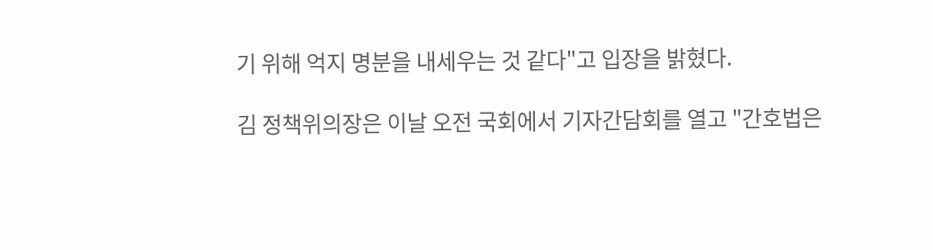기 위해 억지 명분을 내세우는 것 같다"고 입장을 밝혔다.

김 정책위의장은 이날 오전 국회에서 기자간담회를 열고 "간호법은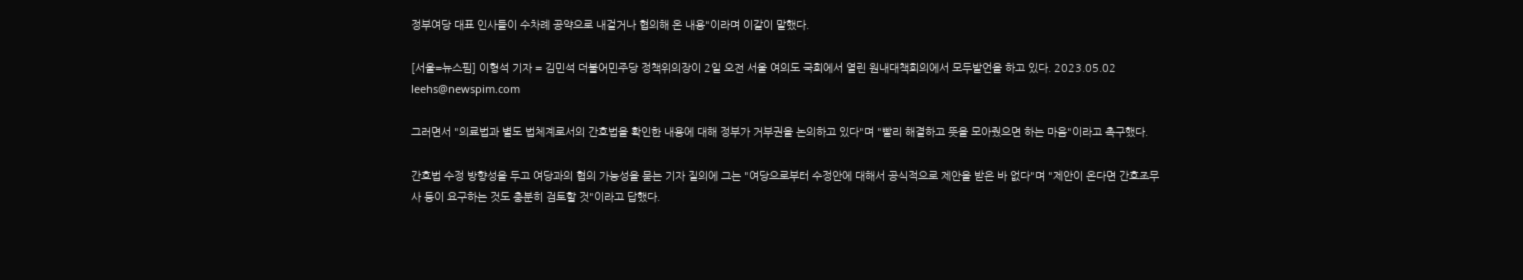정부여당 대표 인사들이 수차례 공약으로 내걸거나 협의해 온 내용"이라며 이같이 말했다.

[서울=뉴스핌] 이형석 기자 = 김민석 더불어민주당 정책위의장이 2일 오전 서울 여의도 국회에서 열린 원내대책회의에서 모두발언을 하고 있다. 2023.05.02 leehs@newspim.com

그러면서 "의료법과 별도 법체계로서의 간호법을 확인한 내용에 대해 정부가 거부권을 논의하고 있다"며 "빨리 해결하고 뜻을 모아줬으면 하는 마음"이라고 촉구했다.

간호법 수정 방향성을 두고 여당과의 협의 가능성을 묻는 기자 질의에 그는 "여당으로부터 수정안에 대해서 공식적으로 제안을 받은 바 없다"며 "제안이 온다면 간호조무사 등이 요구하는 것도 충분히 검토할 것"이라고 답했다.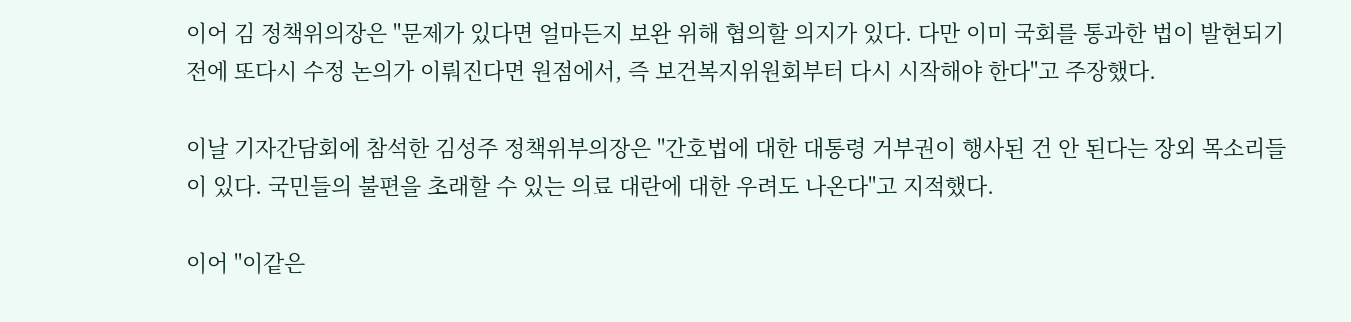이어 김 정책위의장은 "문제가 있다면 얼마든지 보완 위해 협의할 의지가 있다. 다만 이미 국회를 통과한 법이 발현되기 전에 또다시 수정 논의가 이뤄진다면 원점에서, 즉 보건복지위원회부터 다시 시작해야 한다"고 주장했다.

이날 기자간담회에 참석한 김성주 정책위부의장은 "간호법에 대한 대통령 거부권이 행사된 건 안 된다는 장외 목소리들이 있다. 국민들의 불편을 초래할 수 있는 의료 대란에 대한 우려도 나온다"고 지적했다.

이어 "이같은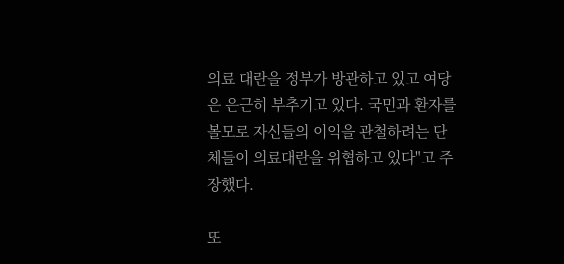의료 대란을 정부가 방관하고 있고 여당은 은근히 부추기고 있다. 국민과 환자를 볼모로 자신들의 이익을 관철하려는 단체들이 의료대란을 위협하고 있다"고 주장했다.

또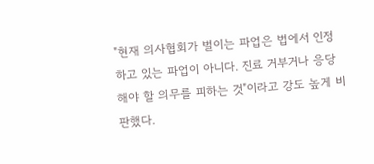"현재 의사협회가 벌이는 파업은 법에서 인정하고 있는 파업이 아니다. 진료 거부거나 응당해야 할 의무를 피하는 것"이라고 강도 높게 비판했다.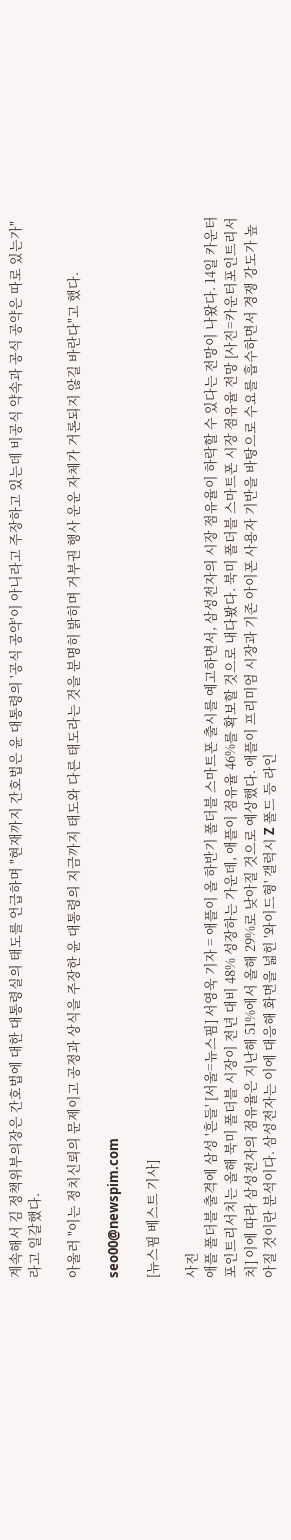계속해서 김 정책위부의장은 간호법에 대한 대통령실의 태도를 언급하며 "현재까지 간호법은 윤 대통령의 '공식 공약'이 아니라고 주장하고 있는데 비공식 약속과 공식 공약은 따로 있는가"라고 일갈했다.

아울러 "이는 정치신뢰의 문제이고 공정과 상식을 주장한 윤 대통령의 지금까지 태도와 다른 태도라는 것을 분명히 밝히며 거부권 행사 운운 자체가 거론되지 않길 바란다"고 했다.

seo00@newspim.com

[뉴스핌 베스트 기사]

사진
애플 폴더블 출격에 삼성 '흔들' [서울=뉴스핌] 서영욱 기자 = 애플이 올 하반기 폴더블 스마트폰 출시를 예고하면서, 삼성전자의 시장 점유율이 하락할 수 있다는 전망이 나왔다. 14일 카운터포인트리서치는 올해 북미 폴더블 시장이 전년 대비 48% 성장하는 가운데, 애플이 점유율 46%를 확보할 것으로 내다봤다. 북미 폴더블 스마트폰 시장 점유율 전망 [사진=카운터포인트리서치] 이에 따라 삼성전자의 점유율은 지난해 51%에서 올해 29%로 낮아질 것으로 예상했다. 애플이 프리미엄 시장과 기존 아이폰 사용자 기반을 바탕으로 수요를 흡수하면서 경쟁 강도가 높아질 것이란 분석이다. 삼성전자는 이에 대응해 화면을 넓힌 '와이드형' 갤럭시 Z 폴드 등 라인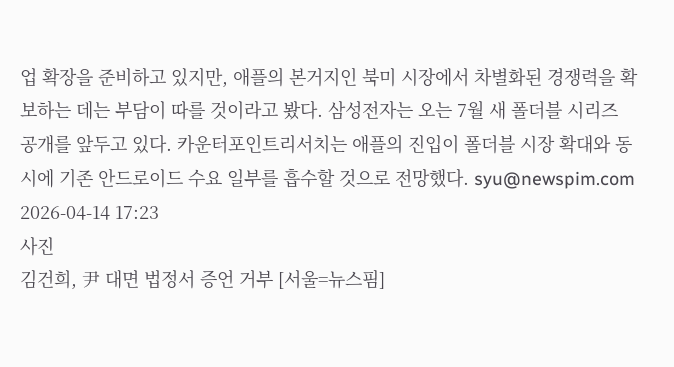업 확장을 준비하고 있지만, 애플의 본거지인 북미 시장에서 차별화된 경쟁력을 확보하는 데는 부담이 따를 것이라고 봤다. 삼성전자는 오는 7월 새 폴더블 시리즈 공개를 앞두고 있다. 카운터포인트리서치는 애플의 진입이 폴더블 시장 확대와 동시에 기존 안드로이드 수요 일부를 흡수할 것으로 전망했다. syu@newspim.com 2026-04-14 17:23
사진
김건희, 尹 대면 법정서 증언 거부 [서울=뉴스핌]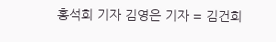홍석희 기자 김영은 기자 = 김건희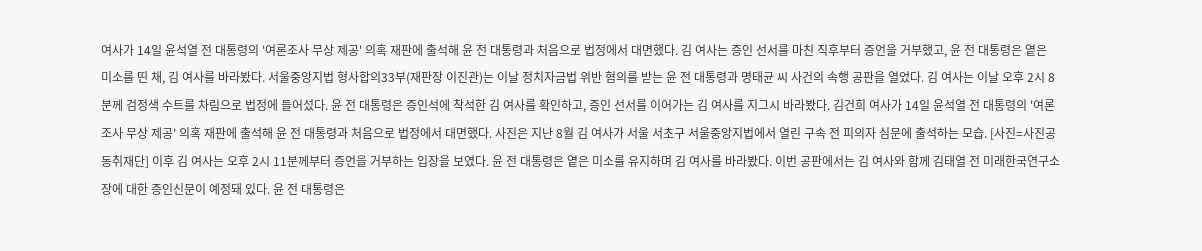여사가 14일 윤석열 전 대통령의 '여론조사 무상 제공' 의혹 재판에 출석해 윤 전 대통령과 처음으로 법정에서 대면했다. 김 여사는 증인 선서를 마친 직후부터 증언을 거부했고, 윤 전 대통령은 옅은 미소를 띤 채, 김 여사를 바라봤다. 서울중앙지법 형사합의33부(재판장 이진관)는 이날 정치자금법 위반 혐의를 받는 윤 전 대통령과 명태균 씨 사건의 속행 공판을 열었다. 김 여사는 이날 오후 2시 8분께 검정색 수트를 차림으로 법정에 들어섰다. 윤 전 대통령은 증인석에 착석한 김 여사를 확인하고, 증인 선서를 이어가는 김 여사를 지그시 바라봤다. 김건희 여사가 14일 윤석열 전 대통령의 '여론조사 무상 제공' 의혹 재판에 출석해 윤 전 대통령과 처음으로 법정에서 대면했다. 사진은 지난 8월 김 여사가 서울 서초구 서울중앙지법에서 열린 구속 전 피의자 심문에 출석하는 모습. [사진=사진공동취재단] 이후 김 여사는 오후 2시 11분께부터 증언을 거부하는 입장을 보였다. 윤 전 대통령은 옅은 미소를 유지하며 김 여사를 바라봤다. 이번 공판에서는 김 여사와 함께 김태열 전 미래한국연구소장에 대한 증인신문이 예정돼 있다. 윤 전 대통령은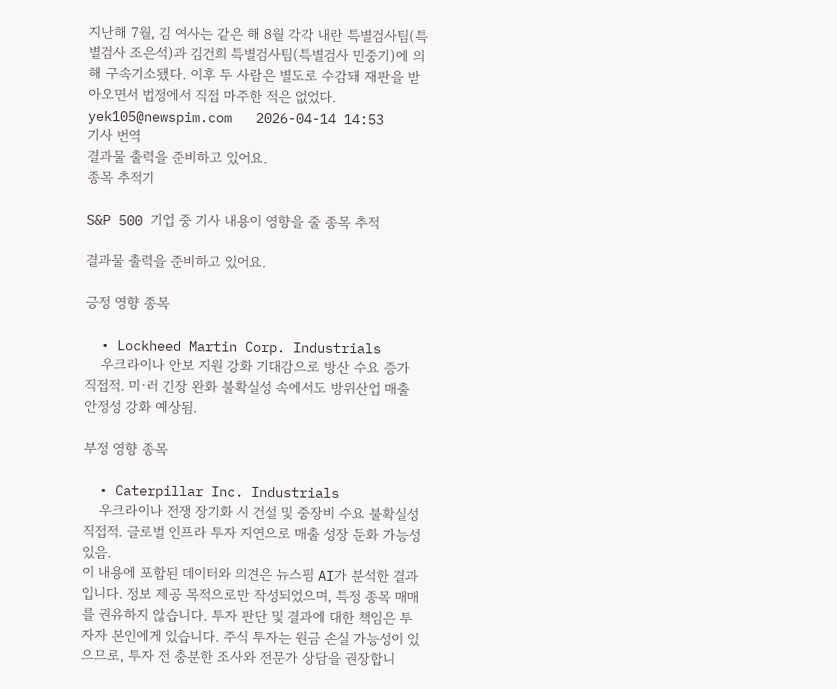지난해 7월, 김 여사는 같은 해 8월 각각 내란 특별검사팀(특별검사 조은석)과 김건희 특별검사팀(특별검사 민중기)에 의해 구속기소됐다. 이후 두 사람은 별도로 수감돼 재판을 받아오면서 법정에서 직접 마주한 적은 없었다. yek105@newspim.com   2026-04-14 14:53
기사 번역
결과물 출력을 준비하고 있어요.
종목 추적기

S&P 500 기업 중 기사 내용이 영향을 줄 종목 추적

결과물 출력을 준비하고 있어요.

긍정 영향 종목

  • Lockheed Martin Corp. Industrials
    우크라이나 안보 지원 강화 기대감으로 방산 수요 증가 직접적. 미·러 긴장 완화 불확실성 속에서도 방위산업 매출 안정성 강화 예상됨.

부정 영향 종목

  • Caterpillar Inc. Industrials
    우크라이나 전쟁 장기화 시 건설 및 중장비 수요 불확실성 직접적. 글로벌 인프라 투자 지연으로 매출 성장 둔화 가능성 있음.
이 내용에 포함된 데이터와 의견은 뉴스핌 AI가 분석한 결과입니다. 정보 제공 목적으로만 작성되었으며, 특정 종목 매매를 권유하지 않습니다. 투자 판단 및 결과에 대한 책임은 투자자 본인에게 있습니다. 주식 투자는 원금 손실 가능성이 있으므로, 투자 전 충분한 조사와 전문가 상담을 권장합니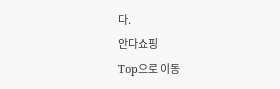다.
안다쇼핑
Top으로 이동